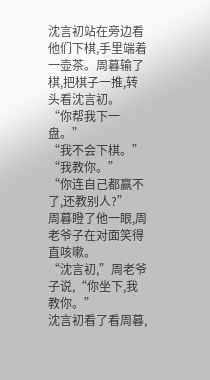沈言初站在旁边看他们下棋,手里端着一壶茶。周暮输了棋,把棋子一推,转头看沈言初。
“你帮我下一盘。”
“我不会下棋。”
“我教你。”
“你连自己都赢不了,还教别人?”
周暮瞪了他一眼,周老爷子在对面笑得直咳嗽。
“沈言初,”周老爷子说,“你坐下,我教你。”
沈言初看了看周暮,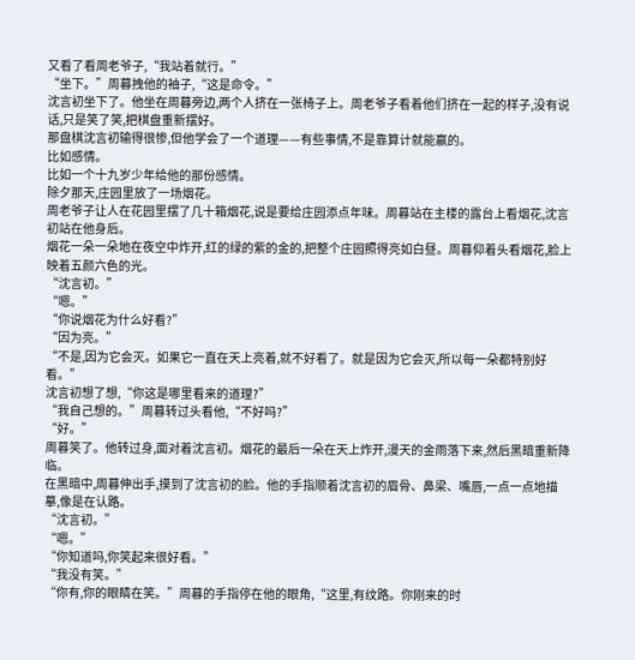又看了看周老爷子,“我站着就行。”
“坐下。”周暮拽他的袖子,“这是命令。”
沈言初坐下了。他坐在周暮旁边,两个人挤在一张椅子上。周老爷子看着他们挤在一起的样子,没有说话,只是笑了笑,把棋盘重新摆好。
那盘棋沈言初输得很惨,但他学会了一个道理——有些事情,不是靠算计就能赢的。
比如感情。
比如一个十九岁少年给他的那份感情。
除夕那天,庄园里放了一场烟花。
周老爷子让人在花园里摆了几十箱烟花,说是要给庄园添点年味。周暮站在主楼的露台上看烟花,沈言初站在他身后。
烟花一朵一朵地在夜空中炸开,红的绿的紫的金的,把整个庄园照得亮如白昼。周暮仰着头看烟花,脸上映着五颜六色的光。
“沈言初。”
“嗯。”
“你说烟花为什么好看?”
“因为亮。”
“不是,因为它会灭。如果它一直在天上亮着,就不好看了。就是因为它会灭,所以每一朵都特别好看。”
沈言初想了想,“你这是哪里看来的道理?”
“我自己想的。”周暮转过头看他,“不好吗?”
“好。”
周暮笑了。他转过身,面对着沈言初。烟花的最后一朵在天上炸开,漫天的金雨落下来,然后黑暗重新降临。
在黑暗中,周暮伸出手,摸到了沈言初的脸。他的手指顺着沈言初的眉骨、鼻梁、嘴唇,一点一点地描摹,像是在认路。
“沈言初。”
“嗯。”
“你知道吗,你笑起来很好看。”
“我没有笑。”
“你有,你的眼睛在笑。”周暮的手指停在他的眼角,“这里,有纹路。你刚来的时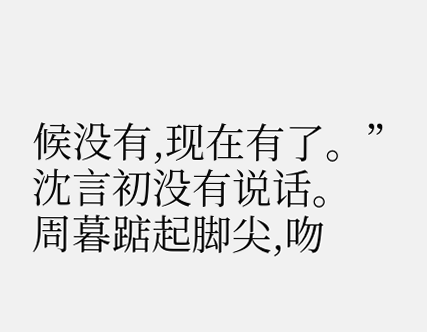候没有,现在有了。”
沈言初没有说话。
周暮踮起脚尖,吻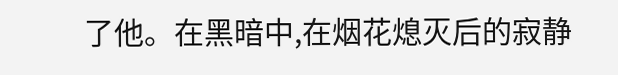了他。在黑暗中,在烟花熄灭后的寂静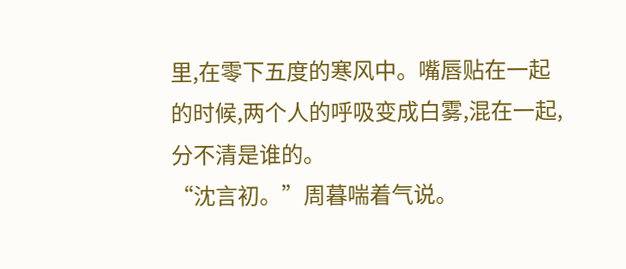里,在零下五度的寒风中。嘴唇贴在一起的时候,两个人的呼吸变成白雾,混在一起,分不清是谁的。
“沈言初。”周暮喘着气说。